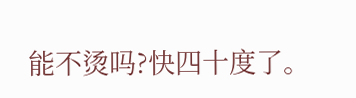能不烫吗?快四十度了。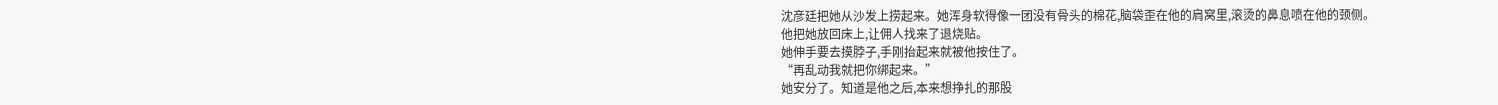沈彦廷把她从沙发上捞起来。她浑身软得像一团没有骨头的棉花,脑袋歪在他的肩窝里,滚烫的鼻息喷在他的颈侧。
他把她放回床上,让佣人找来了退烧贴。
她伸手要去摸脖子,手刚抬起来就被他按住了。
“再乱动我就把你绑起来。”
她安分了。知道是他之后,本来想挣扎的那股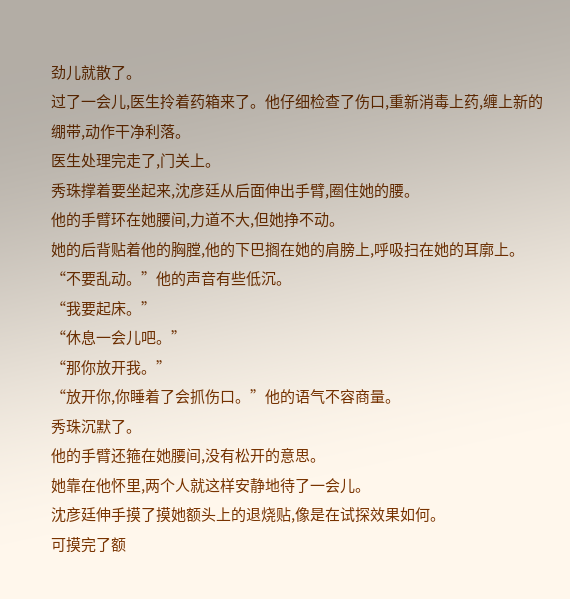劲儿就散了。
过了一会儿,医生拎着药箱来了。他仔细检查了伤口,重新消毒上药,缠上新的绷带,动作干净利落。
医生处理完走了,门关上。
秀珠撑着要坐起来,沈彦廷从后面伸出手臂,圈住她的腰。
他的手臂环在她腰间,力道不大,但她挣不动。
她的后背贴着他的胸膛,他的下巴搁在她的肩膀上,呼吸扫在她的耳廓上。
“不要乱动。”他的声音有些低沉。
“我要起床。”
“休息一会儿吧。”
“那你放开我。”
“放开你,你睡着了会抓伤口。”他的语气不容商量。
秀珠沉默了。
他的手臂还箍在她腰间,没有松开的意思。
她靠在他怀里,两个人就这样安静地待了一会儿。
沈彦廷伸手摸了摸她额头上的退烧贴,像是在试探效果如何。
可摸完了额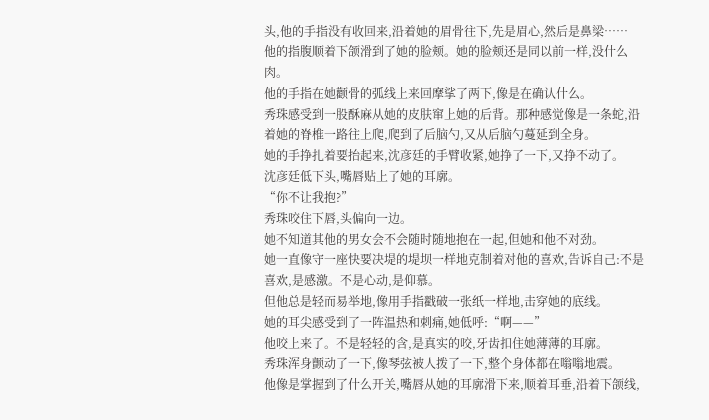头,他的手指没有收回来,沿着她的眉骨往下,先是眉心,然后是鼻梁……
他的指腹顺着下颌滑到了她的脸颊。她的脸颊还是同以前一样,没什么肉。
他的手指在她颧骨的弧线上来回摩挲了两下,像是在确认什么。
秀珠感受到一股酥麻从她的皮肤窜上她的后背。那种感觉像是一条蛇,沿着她的脊椎一路往上爬,爬到了后脑勺,又从后脑勺蔓延到全身。
她的手挣扎着要抬起来,沈彦廷的手臂收紧,她挣了一下,又挣不动了。
沈彦廷低下头,嘴唇贴上了她的耳廓。
“你不让我抱?”
秀珠咬住下唇,头偏向一边。
她不知道其他的男女会不会随时随地抱在一起,但她和他不对劲。
她一直像守一座快要决堤的堤坝一样地克制着对他的喜欢,告诉自己:不是喜欢,是感激。不是心动,是仰慕。
但他总是轻而易举地,像用手指戳破一张纸一样地,击穿她的底线。
她的耳尖感受到了一阵温热和刺痛,她低呼:“啊——”
他咬上来了。不是轻轻的含,是真实的咬,牙齿扣住她薄薄的耳廓。
秀珠浑身颤动了一下,像琴弦被人拨了一下,整个身体都在嗡嗡地震。
他像是掌握到了什么开关,嘴唇从她的耳廓滑下来,顺着耳垂,沿着下颌线,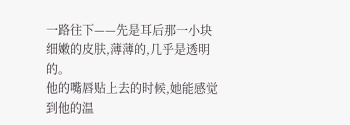一路往下——先是耳后那一小块细嫩的皮肤,薄薄的,几乎是透明的。
他的嘴唇贴上去的时候,她能感觉到他的温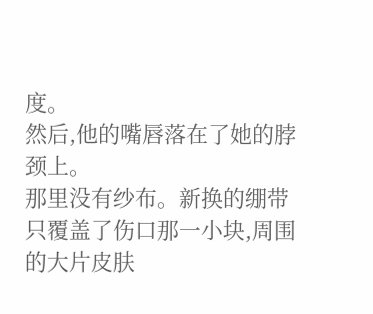度。
然后,他的嘴唇落在了她的脖颈上。
那里没有纱布。新换的绷带只覆盖了伤口那一小块,周围的大片皮肤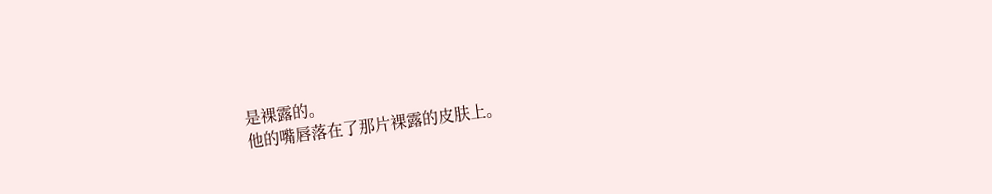是裸露的。
他的嘴唇落在了那片裸露的皮肤上。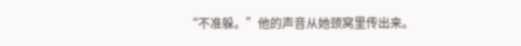“不准躲。”他的声音从她颈窝里传出来。